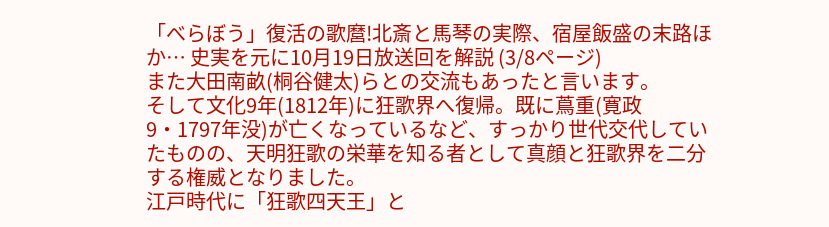「べらぼう」復活の歌麿!北斎と馬琴の実際、宿屋飯盛の末路ほか… 史実を元に10月19日放送回を解説 (3/8ページ)
また大田南畝(桐谷健太)らとの交流もあったと言います。
そして文化9年(1812年)に狂歌界へ復帰。既に蔦重(寛政9・1797年没)が亡くなっているなど、すっかり世代交代していたものの、天明狂歌の栄華を知る者として真顔と狂歌界を二分する権威となりました。
江戸時代に「狂歌四天王」と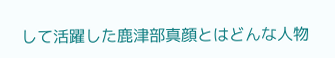して活躍した鹿津部真顔とはどんな人物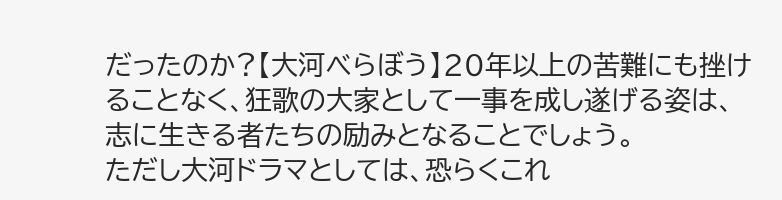だったのか?【大河べらぼう】20年以上の苦難にも挫けることなく、狂歌の大家として一事を成し遂げる姿は、志に生きる者たちの励みとなることでしょう。
ただし大河ドラマとしては、恐らくこれ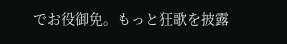でお役御免。もっと狂歌を披露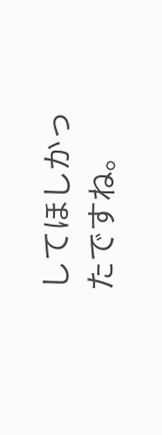してほしかったですね。